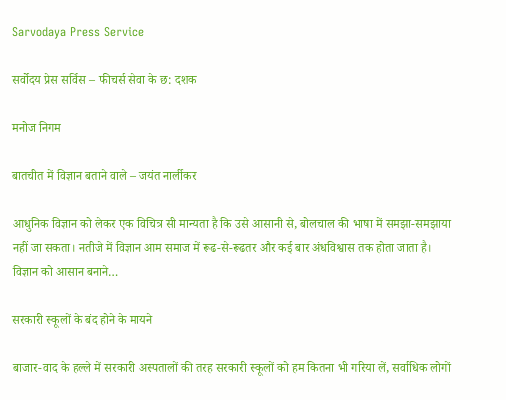Sarvodaya Press Service

सर्वोदय प्रेस सर्विस – फीचर्स सेवा के छ: दशक

मनोज निगम

बातचीत में विज्ञान बताने वाले – जयंत नार्लीकर

आधुनिक विज्ञान को लेकर एक विचित्र सी मान्यता है कि उसे आसानी से, बोलचाल की भाषा में समझा-समझाया नहीं जा सकता। नतीजे में विज्ञान आम समाज में रूढ-से-रूढतर और कई बार अंधविश्वास तक होता जाता है। विज्ञान को आसान बनाने…

सरकारी स्कूलों के बंद होने के मायने

बाजार-वाद के हल्‍ले में सरकारी अस्‍पतालों की तरह सरकारी स्‍कूलों को हम कितना भी गरिया लें, सर्वाधिक लोगों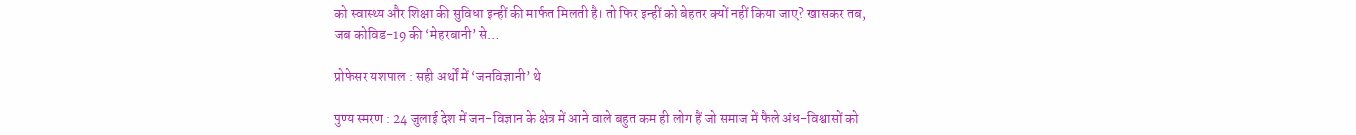को स्‍वास्‍थ्‍य और शिक्षा की सुविधा इन्‍हीं की मार्फत मिलती है। तो फिर इन्‍हीं को बेहतर क्‍यों नहीं किया जाए? खासकर तब, जब कोविड-19 की ‘मेहरबानी’ से…

प्रोफेसर यशपाल : सही अर्थों में ‘जनविज्ञानी’ थे

पुण्‍य स्‍मरण : 24 जुलाई देश में जन-विज्ञान के क्षेत्र में आने वाले बहुत कम ही लोग हैं जो समाज में फैले अंध-विश्वासों को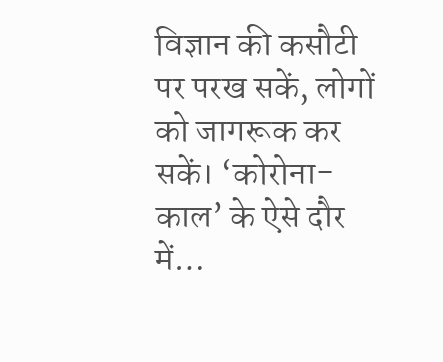विज्ञान की कसौटी पर परख सकें, लोगों को जागरूक कर सकें। ‘कोरोना-काल’ के ऐसे दौर में…